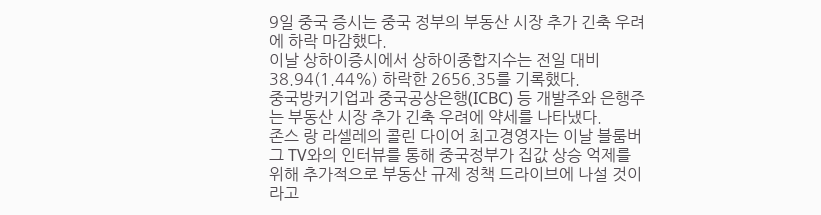9일 중국 증시는 중국 정부의 부동산 시장 추가 긴축 우려에 하락 마감했다.
이날 상하이증시에서 상하이종합지수는 전일 대비 38.94(1.44%) 하락한 2656.35를 기록했다.
중국방커기업과 중국공상은행(ICBC) 등 개발주와 은행주는 부동산 시장 추가 긴축 우려에 약세를 나타냈다.
존스 랑 라셀레의 콜린 다이어 최고경영자는 이날 블룸버그 TV와의 인터뷰를 통해 중국정부가 집값 상승 억제를 위해 추가적으로 부동산 규제 정책 드라이브에 나설 것이라고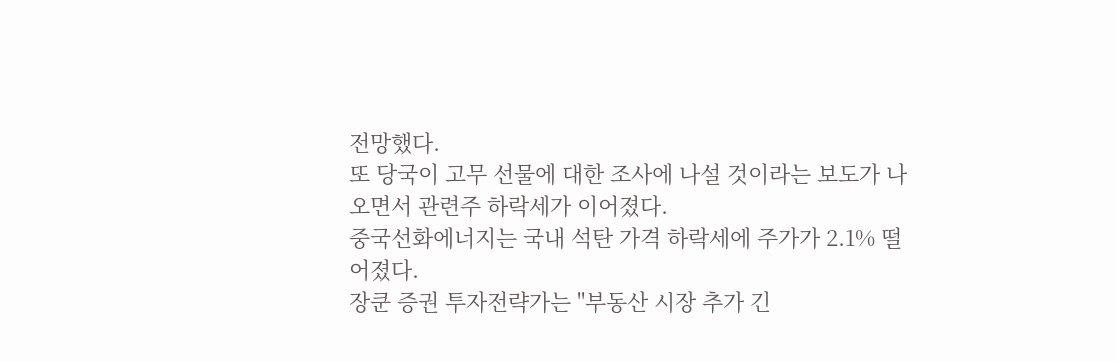전망했다.
또 당국이 고무 선물에 대한 조사에 나설 것이라는 보도가 나오면서 관련주 하락세가 이어졌다.
중국선화에너지는 국내 석탄 가격 하락세에 주가가 2.1% 떨어졌다.
장쿤 증권 투자전략가는 "부동산 시장 추가 긴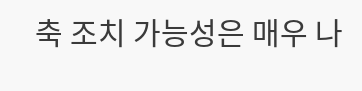축 조치 가능성은 매우 나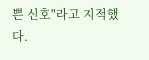쁜 신호"라고 지적했다.